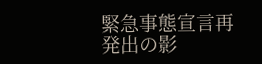緊急事態宣言再発出の影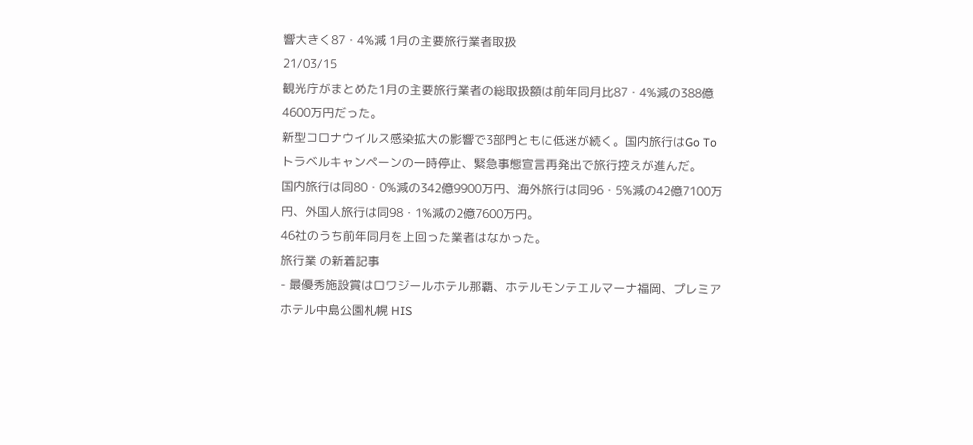響大きく87・4%減 1月の主要旅行業者取扱
21/03/15
観光庁がまとめた1月の主要旅行業者の総取扱額は前年同月比87・4%減の388億4600万円だった。
新型コロナウイルス感染拡大の影響で3部門ともに低迷が続く。国内旅行はGo Toトラベルキャンペーンの一時停止、緊急事態宣言再発出で旅行控えが進んだ。
国内旅行は同80・0%減の342億9900万円、海外旅行は同96・5%減の42億7100万円、外国人旅行は同98・1%減の2億7600万円。
46社のうち前年同月を上回った業者はなかった。
旅行業 の新着記事
- 最優秀施設賞はロワジールホテル那覇、ホテルモンテエルマーナ福岡、プレミアホテル中島公園札幌 HIS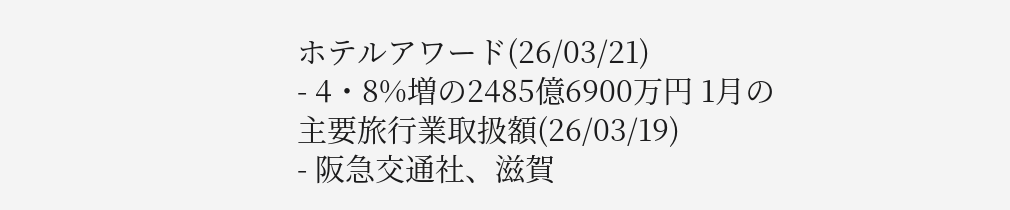ホテルアワード(26/03/21)
- 4・8%増の2485億6900万円 1月の主要旅行業取扱額(26/03/19)
- 阪急交通社、滋賀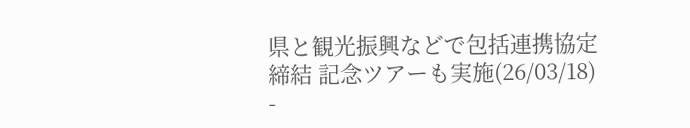県と観光振興などで包括連携協定締結 記念ツアーも実施(26/03/18)
-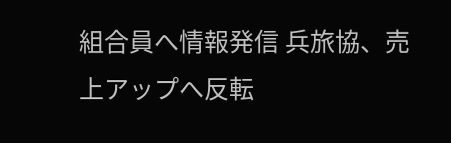組合員へ情報発信 兵旅協、売上アップへ反転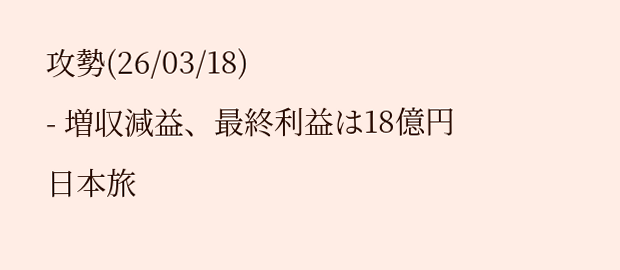攻勢(26/03/18)
- 増収減益、最終利益は18億円 日本旅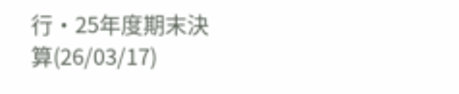行・25年度期末決算(26/03/17)